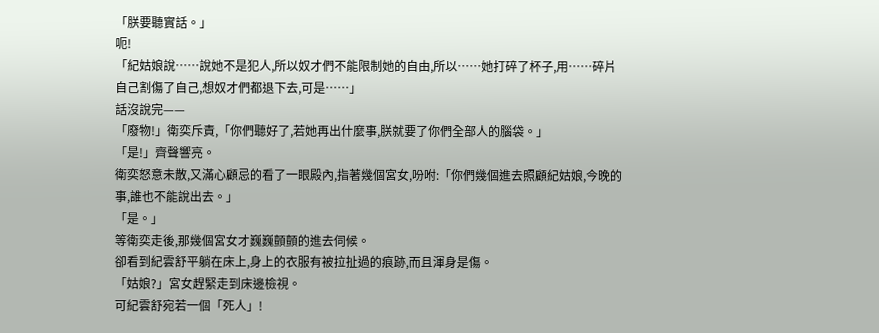「朕要聽實話。」
呃!
「紀姑娘說……說她不是犯人,所以奴才們不能限制她的自由,所以……她打碎了杯子,用……碎片自己割傷了自己,想奴才們都退下去,可是……」
話沒說完——
「廢物!」衛奕斥責,「你們聽好了,若她再出什麼事,朕就要了你們全部人的腦袋。」
「是!」齊聲響亮。
衛奕怒意未散,又滿心顧忌的看了一眼殿內,指著幾個宮女,吩咐:「你們幾個進去照顧紀姑娘,今晚的事,誰也不能說出去。」
「是。」
等衛奕走後,那幾個宮女才巍巍顫顫的進去伺候。
卻看到紀雲舒平躺在床上,身上的衣服有被拉扯過的痕跡,而且渾身是傷。
「姑娘?」宮女趕緊走到床邊檢視。
可紀雲舒宛若一個「死人」!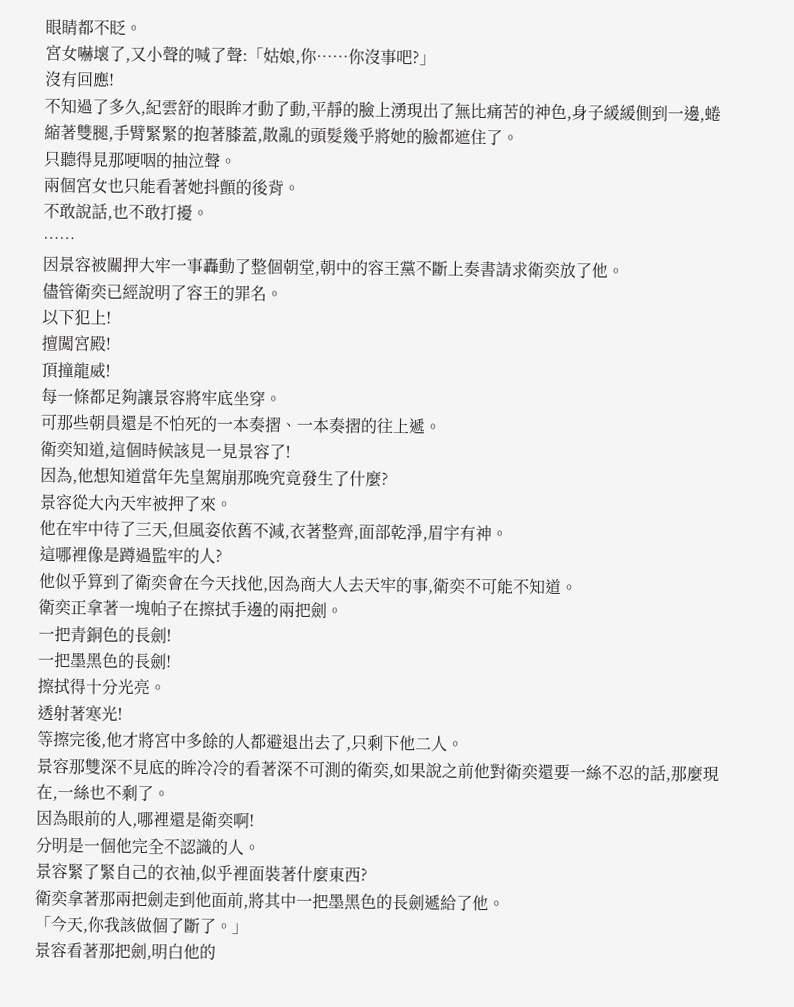眼睛都不眨。
宮女嚇壞了,又小聲的喊了聲:「姑娘,你……你沒事吧?」
沒有回應!
不知過了多久,紀雲舒的眼眸才動了動,平靜的臉上湧現出了無比痛苦的神色,身子緩緩側到一邊,蜷縮著雙腿,手臂緊緊的抱著膝蓋,散亂的頭髮幾乎將她的臉都遮住了。
只聽得見那哽咽的抽泣聲。
兩個宮女也只能看著她抖顫的後背。
不敢說話,也不敢打擾。
……
因景容被關押大牢一事轟動了整個朝堂,朝中的容王黨不斷上奏書請求衛奕放了他。
儘管衛奕已經說明了容王的罪名。
以下犯上!
擅闖宮殿!
頂撞龍威!
每一條都足夠讓景容將牢底坐穿。
可那些朝員還是不怕死的一本奏摺、一本奏摺的往上遞。
衛奕知道,這個時候該見一見景容了!
因為,他想知道當年先皇駕崩那晚究竟發生了什麼?
景容從大內天牢被押了來。
他在牢中待了三天,但風姿依舊不減,衣著整齊,面部乾淨,眉宇有神。
這哪裡像是蹲過監牢的人?
他似乎算到了衛奕會在今天找他,因為商大人去天牢的事,衛奕不可能不知道。
衛奕正拿著一塊帕子在擦拭手邊的兩把劍。
一把青銅色的長劍!
一把墨黑色的長劍!
擦拭得十分光亮。
透射著寒光!
等擦完後,他才將宮中多餘的人都避退出去了,只剩下他二人。
景容那雙深不見底的眸冷冷的看著深不可測的衛奕,如果說之前他對衛奕還要一絲不忍的話,那麼現在,一絲也不剩了。
因為眼前的人,哪裡還是衛奕啊!
分明是一個他完全不認識的人。
景容緊了緊自己的衣袖,似乎裡面裝著什麼東西?
衛奕拿著那兩把劍走到他面前,將其中一把墨黑色的長劍遞給了他。
「今天,你我該做個了斷了。」
景容看著那把劍,明白他的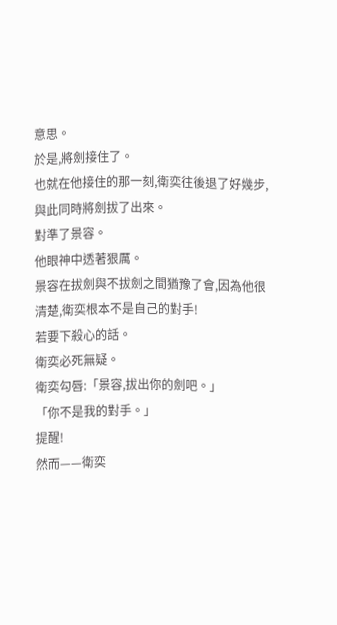意思。
於是,將劍接住了。
也就在他接住的那一刻,衛奕往後退了好幾步,與此同時將劍拔了出來。
對準了景容。
他眼神中透著狠厲。
景容在拔劍與不拔劍之間猶豫了會,因為他很清楚,衛奕根本不是自己的對手!
若要下殺心的話。
衛奕必死無疑。
衛奕勾唇:「景容,拔出你的劍吧。」
「你不是我的對手。」
提醒!
然而——衛奕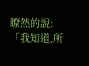瞭然的說:「我知道,所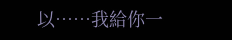以……我給你一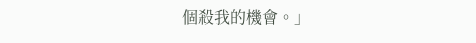個殺我的機會。」